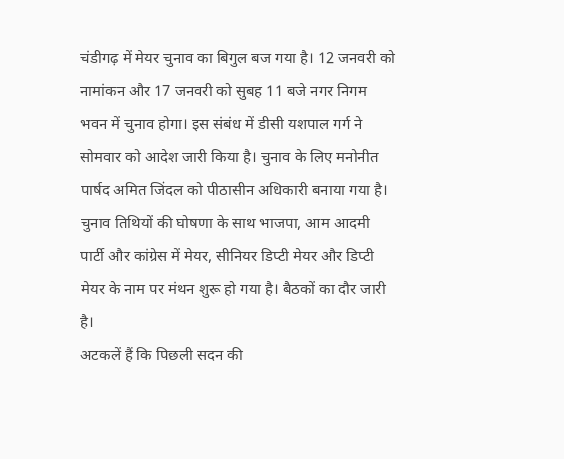चंडीगढ़ में मेयर चुनाव का बिगुल बज गया है। 12 जनवरी को नामांकन और 17 जनवरी को सुबह 11 बजे नगर निगम भवन में चुनाव होगा। इस संबंध में डीसी यशपाल गर्ग ने सोमवार को आदेश जारी किया है। चुनाव के लिए मनोनीत पार्षद अमित जिंदल को पीठासीन अधिकारी बनाया गया है। चुनाव तिथियों की घोषणा के साथ भाजपा, आम आदमी पार्टी और कांग्रेस में मेयर, सीनियर डिप्टी मेयर और डिप्टी मेयर के नाम पर मंथन शुरू हो गया है। बैठकों का दौर जारी है।
अटकलें हैं कि पिछली सदन की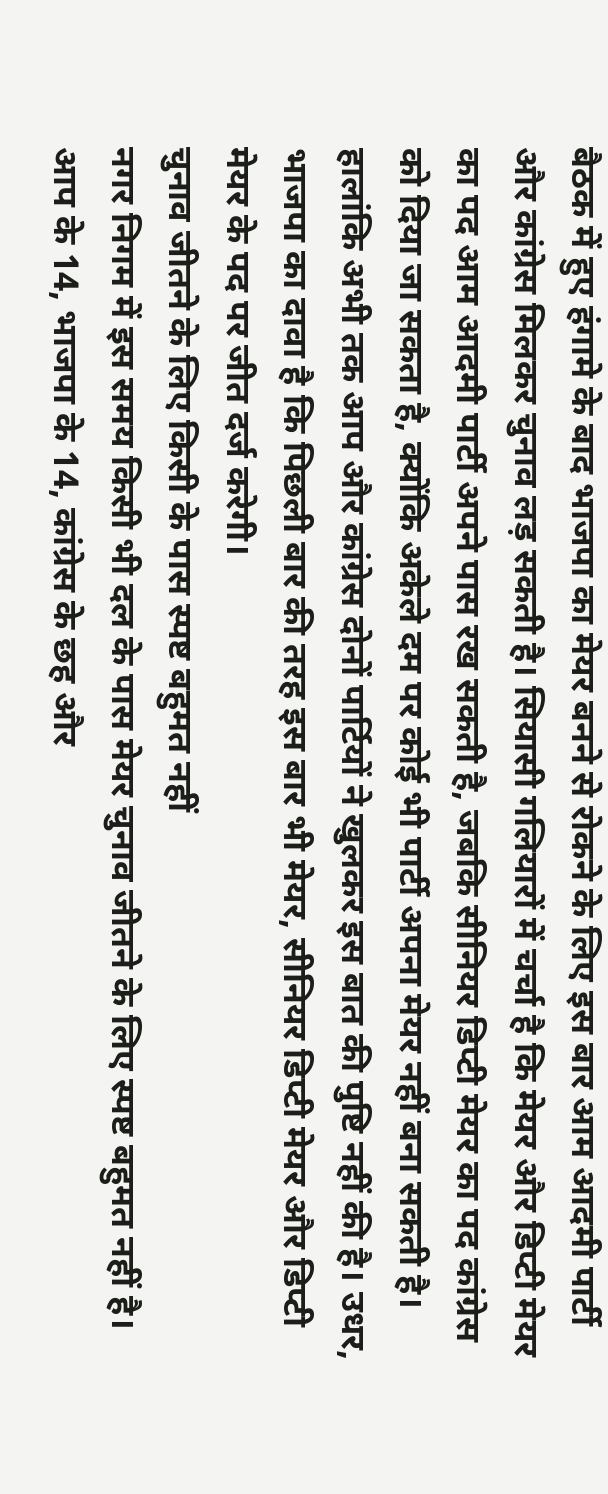बैठक में हुए हंगामे के बाद भाजपा का मेयर बनने से रोकने के लिए इस बार आम आदमी पार्टी और कांग्रेस मिलकर चुनाव लड़ सकती है। सियासी गलियारों में चर्चा है कि मेयर और डिप्टी मेयर का पद आम आदमी पार्टी अपने पास रख सकती है, जबकि सीनियर डिप्टी मेयर का पद कांग्रेस को दिया जा सकता है, क्योंकि अकेले दम पर कोई भी पार्टी अपना मेयर नहीं बना सकती है। हालांकि अभी तक आप और कांग्रेस दोनों पार्टियों ने खुलकर इस बात की पुष्टि नहीं की है। उधर, भाजपा का दावा है कि पिछली बार की तरह इस बार भी मेयर, सीनियर डिप्टी मेयर और डिप्टी मेयर के पद पर जीत दर्ज करेगी।
चुनाव जीतने के लिए किसी के पास स्पष्ट बहुमत नहीं
नगर निगम में इस समय किसी भी दल के पास मेयर चुनाव जीतने के लिए स्पष्ट बहुमत नहीं है। आप के 14, भाजपा के 14, कांग्रेस के छह और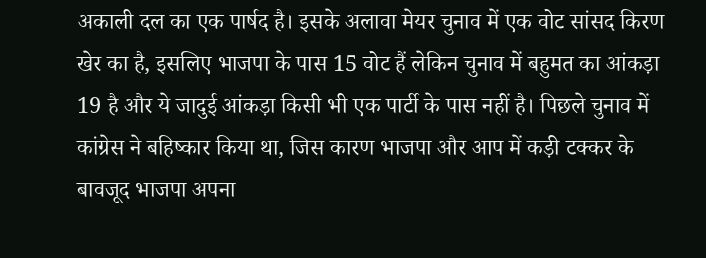अकाली दल का एक पार्षद है। इसके अलावा मेयर चुनाव में एक वोट सांसद किरण खेर का है, इसलिए भाजपा के पास 15 वोट हैं लेकिन चुनाव में बहुमत का आंकड़ा 19 है और ये जादुई आंकड़ा किसी भी एक पार्टी के पास नहीं है। पिछले चुनाव में कांग्रेस ने बहिष्कार किया था, जिस कारण भाजपा और आप में कड़ी टक्कर के बावजूद भाजपा अपना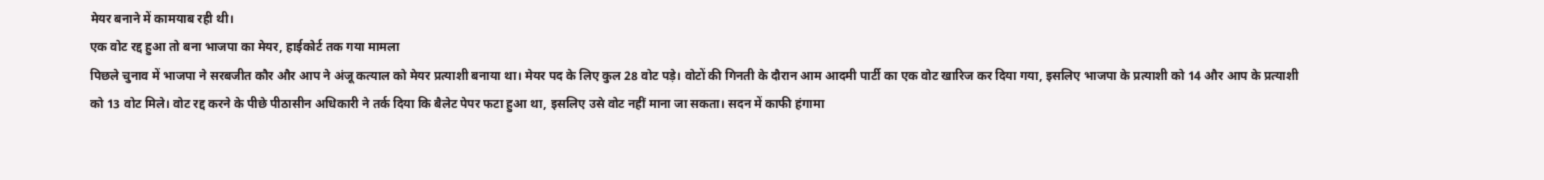मेयर बनाने में कामयाब रही थी।
एक वोट रद्द हुआ तो बना भाजपा का मेयर, हाईकोर्ट तक गया मामला
पिछले चुनाव में भाजपा ने सरबजीत कौर और आप ने अंजू कत्याल को मेयर प्रत्याशी बनाया था। मेयर पद के लिए कुल 28 वोट पड़े। वोटों की गिनती के दौरान आम आदमी पार्टी का एक वोट खारिज कर दिया गया, इसलिए भाजपा के प्रत्याशी को 14 और आप के प्रत्याशी को 13 वोट मिले। वोट रद्द करने के पीछे पीठासीन अधिकारी ने तर्क दिया कि बैलेट पेपर फटा हुआ था, इसलिए उसे वोट नहीं माना जा सकता। सदन में काफी हंगामा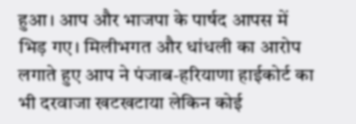हुआ। आप और भाजपा के पार्षद आपस में भिड़ गए। मिलीभगत और धांधली का आरोप लगाते हुए आप ने पंजाब-हरियाणा हाईकोर्ट का भी दरवाजा खटखटाया लेकिन कोई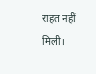राहत नहीं मिली।